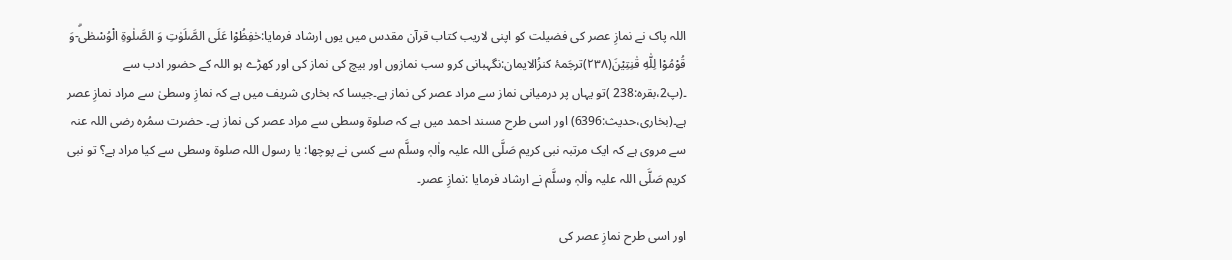اللہ پاک نے نمازِ عصر کی فضیلت کو اپنی لاریب کتاب قرآن مقدس میں یوں ارشاد فرمایا:حٰفِظُوْا عَلَى الصَّلَوٰتِ وَ الصَّلٰوةِ الْوُسْطٰىۗ-وَ قُوْمُوْا لِلّٰهِ قٰنِتِیْنَ(۲۳۸)ترجَمۂ کنزُالایمان:نگہبانی کرو سب نمازوں اور بیچ کی نماز کی اور کھڑے ہو اللہ کے حضور ادب سے ۔(پ2،بقرہ:238 )تو یہاں پر درمیانی نماز سے مراد عصر کی نماز ہے۔جیسا کہ بخاری شریف میں ہے کہ نمازِ وسطیٰ سے مراد نمازِ عصر ہے۔(بخاری،حدیث:6396) اور اسی طرح مسند احمد میں ہے کہ صلوۃ وسطی سے مراد عصر کی نماز ہے۔ حضرت سمُرہ رضی اللہ عنہ سے مروی ہے کہ ایک مرتبہ نبی کریم صَلَّی اللہ علیہ واٰلہٖ وسلَّم سے کسی نے پوچھا: یا رسول اللہ صلوۃ وسطی سے کیا مراد ہے؟ تو نبی کریم صَلَّی اللہ علیہ واٰلہٖ وسلَّم نے ارشاد فرمایا :نمازِ عصر۔

اور اسی طرح نمازِ عصر کی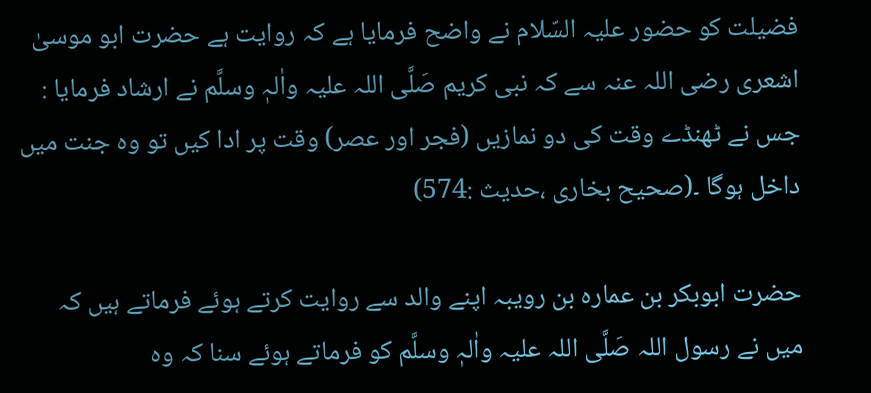فضیلت کو حضور علیہ السّلام نے واضح فرمایا ہے کہ روایت ہے حضرت ابو موسیٰ اشعری رضی اللہ عنہ سے کہ نبی کریم صَلَّی اللہ علیہ واٰلہٖ وسلَّم نے ارشاد فرمایا : جس نے ٹھنڈے وقت کی دو نمازیں (فجر اور عصر) وقت پر ادا کیں تو وہ جنت میں داخل ہوگا ۔(صحیح بخاری ،حدیث :574)

حضرت ابوبکر بن عمارہ بن رویبہ اپنے والد سے روایت کرتے ہوئے فرماتے ہیں کہ میں نے رسول اللہ صَلَّی اللہ علیہ واٰلہٖ وسلَّم کو فرماتے ہوئے سنا کہ وہ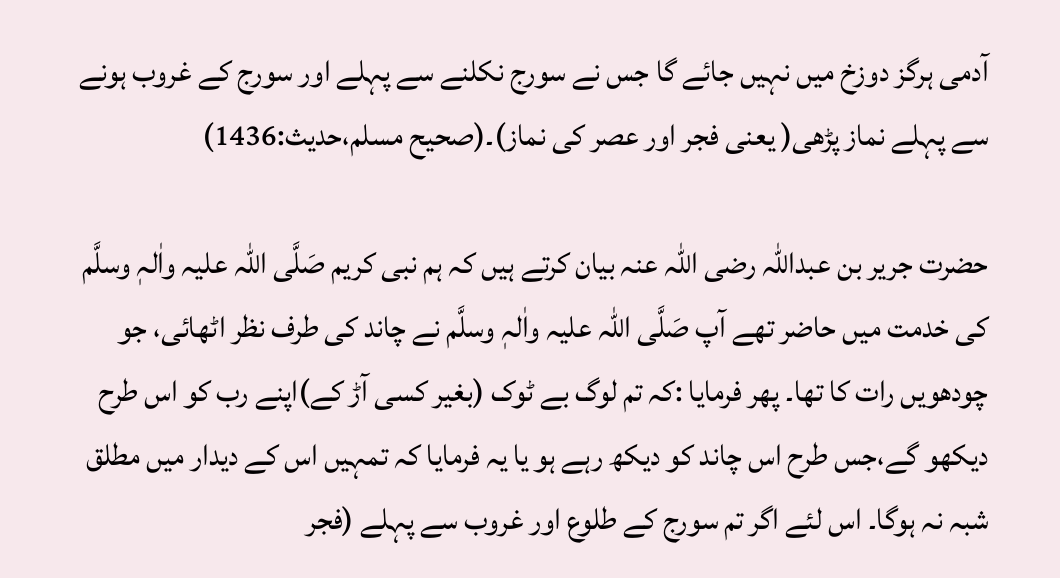آدمی ہرگز دوزخ میں نہیں جائے گا جس نے سورج نکلنے سے پہلے اور سورج کے غروب ہونے سے پہلے نماز پڑھی( یعنی فجر اور عصر کی نماز)۔(صحیح مسلم،حدیث:1436)

حضرت جریر بن عبداللہ رضی اللہ عنہ بیان کرتے ہیں کہ ہم نبی کریم صَلَّی اللہ علیہ واٰلہٖ وسلَّم کی خدمت میں حاضر تھے آپ صَلَّی اللہ علیہ واٰلہٖ وسلَّم نے چاند کی طرف نظر اٹھائی، جو چودھویں رات کا تھا۔ پھر فرمایا :کہ تم لوگ بے ٹوک (بغیر کسی آڑ کے)اپنے رب کو اس طرح دیکھو گے،جس طرح اس چاند کو دیکھ رہے ہو یا یہ فرمایا کہ تمہیں اس کے دیدار میں مطلق شبہ نہ ہوگا۔ اس لئے اگر تم سورج کے طلوع اور غروب سے پہلے (فجر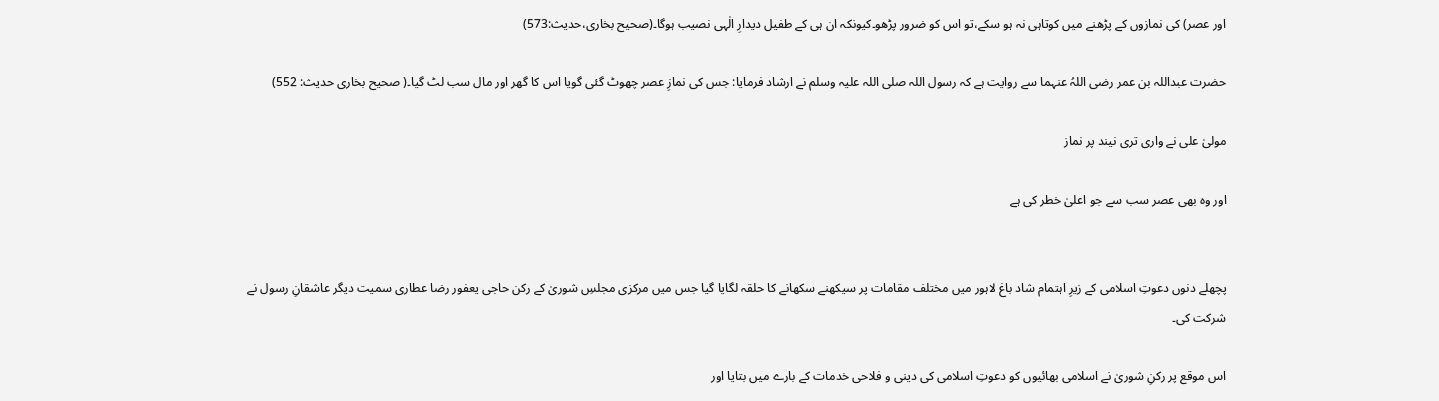اور عصر) کی نمازوں کے پڑھنے میں کوتاہی نہ ہو سکے،تو اس کو ضرور پڑھو۔کیونکہ ان ہی کے طفیل دیدارِ الٰہی نصیب ہوگا۔(صحیح بخاری،حدیث:573)

حضرت عبداللہ بن عمر رضی اللہُ عنہما سے روایت ہے کہ رسول اللہ صلی اللہ علیہ وسلم نے ارشاد فرمایا: جس کی نمازِ عصر چھوٹ گئی گویا اس کا گھر اور مال سب لٹ گیا۔( صحیح بخاری حدیث: 552)

مولیٰ علی نے واری تری نیند پر نماز

اور وہ بھی عصر سب سے جو اعلیٰ خطر کی ہے


پچھلے دنوں دعوتِ اسلامی کے زیرِ اہتمام شاد باغ لاہور میں مختلف مقامات پر سیکھنے سکھانے کا حلقہ لگایا گیا جس میں مرکزی مجلسِ شوریٰ کے رکن حاجی یعفور رضا عطاری سمیت دیگر عاشقانِ رسول نے شرکت کی۔

اس موقع پر رکنِ شوریٰ نے اسلامی بھائیوں کو دعوتِ اسلامی کی دینی و فلاحی خدمات کے بارے میں بتایا اور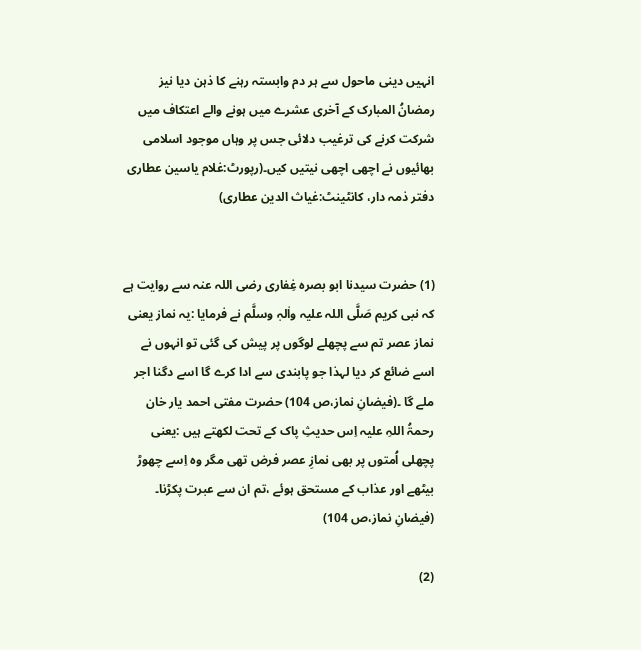انہیں دینی ماحول سے ہر دم وابستہ رہنے کا ذہن دیا نیز رمضانُ المبارک کے آخری عشرے میں ہونے والے اعتکاف میں شرکت کرنے کی ترغیب دلائی جس پر وہاں موجود اسلامی بھائیوں نے اچھی اچھی نیتیں کیں۔(رپورٹ:غلام یاسین عطاری دفتر ذمہ دار، کانٹینٹ:غیاث الدین عطاری)


(1) حضرت سیدنا ابو بصرہ غِفاری رضی اللہ عنہ سے روایت ہے کہ نبی کریم صَلَّی اللہ علیہ واٰلہٖ وسلَّم نے فرمایا :یہ نماز یعنی نماز عصر تم سے پچھلے لوگوں پر پیش کی گئی تو انہوں نے اسے ضائع کر دیا لہذا جو پابندی سے ادا کرے گا اسے دگنا اجر ملے گا ۔(فیضانِ نماز،ص 104) حضرت مفتی احمد یار خان رحمۃُ اللہِ علیہ اِس حدیثِ پاک کے تحت لکھتے ہیں :یعنی پچھلی اُمتوں پر بھی نمازِ عصر فرض تھی مگر وہ اِسے چھوڑ بیٹھے اور عذاب کے مستحق ہوئے ،تم ان سے عبرت پکڑنا۔ (فیضانِ نماز،ص 104)

(2)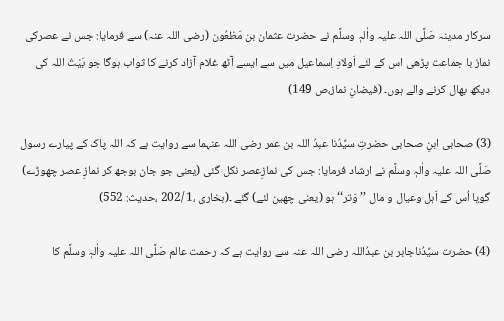سرکار مدینہ صَلَّی اللہ علیہ واٰلہٖ وسلَّم نے حضرت عثمان بن مَظعُون (رضی اللہ عنہ) سے فرمایا: جس نے عصرکی نماز با جماعت پڑھی اس کے لئے اَولادِ اِسماعیل میں سے ایسے آٹھ غلام آزاد کرنے کا ثواب ہوگا جو بَیْتُ اللہ کی دیکھ بھال کرنے والے ہوں۔ (فیضانِ نماز،ص 149)

(3) صحابی ابنِ صحابی حضرتِ سیِّدُنا عبدُ اللہ بن عمر رضی اللہ عنہما سے روایت ہے کہ اللہ پاک کے پیارے رسول صَلَّی اللہ علیہ واٰلہٖ وسلَّم نے ارشاد فرمایا: جس کی نمازِعصر نکل گئی (یعنی جو جان بوجھ کر نمازِ عصر چھوڑے) گویا اُس کے اَہل وعیال و مال ’’وَتر‘‘ ہو (یعنی چھین لئے) گئے ۔(بخاری ،1 /202 ،حدیث: 552)

(4) حضرت سیِّدُناجابر بن عبدُاللہ رضی اللہ عنہ سے روایت ہے کہ رحمت عالم صَلَّی اللہ علیہ واٰلہٖ وسلَّم کا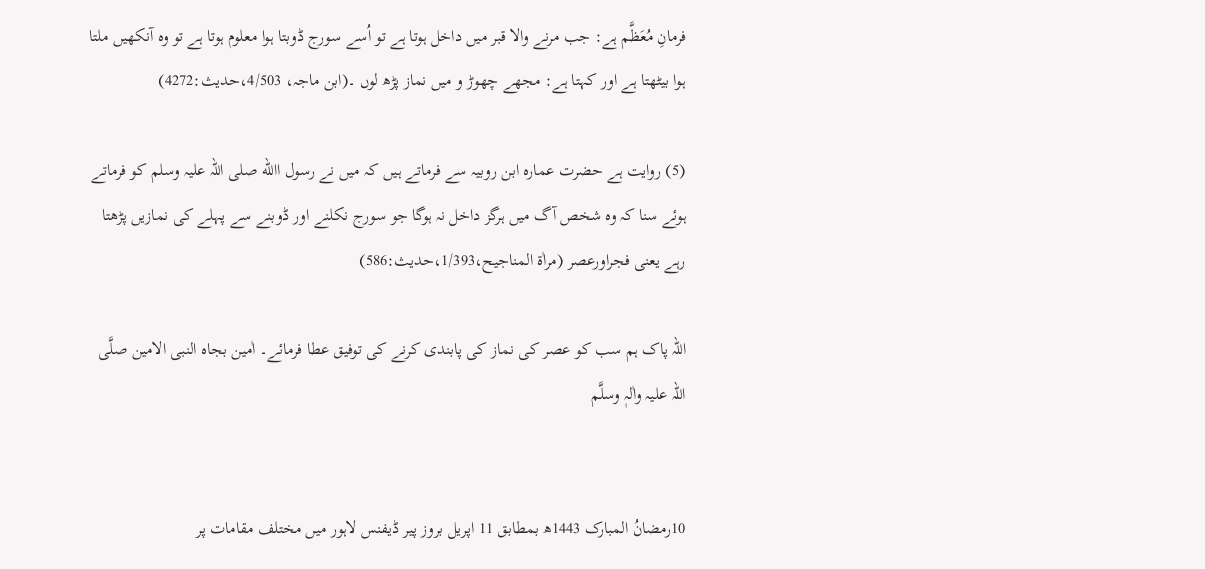فرمانِ مُعَظَّم ہے: جب مرنے والا قبر میں داخل ہوتا ہے تو اُسے سورج ڈوبتا ہوا معلوم ہوتا ہے تو وہ آنکھیں ملتا ہوا بیٹھتا ہے اور کہتا ہے: مجھے چھوڑ و میں نماز پڑھ لوں ۔(ابن ماجہ، 4/503،حدیث:4272)

(5) روایت ہے حضرت عمارہ ابن روبیہ سے فرماتے ہیں کہ میں نے رسول االله صلی اللہ علیہ وسلم کو فرماتے ہوئے سنا کہ وہ شخص آگ میں ہرگز داخل نہ ہوگا جو سورج نکلنے اور ڈوبنے سے پہلے کی نمازیں پڑھتا رہے یعنی فجراورعصر (مراٰۃ المناجیح،1/393،حدیث:586)

اللہ پاک ہم سب کو عصر کی نماز کی پابندی کرنے کی توفیق عطا فرمائے۔ اٰمین بجاہ النبی الامین صلَّی اللہ علیہ واٰلہٖ وسلَّم


10رمضانُ المبارک 1443ھ بمطابق 11 اپریل بروز پیر ڈیفنس لاہور میں مختلف مقامات پر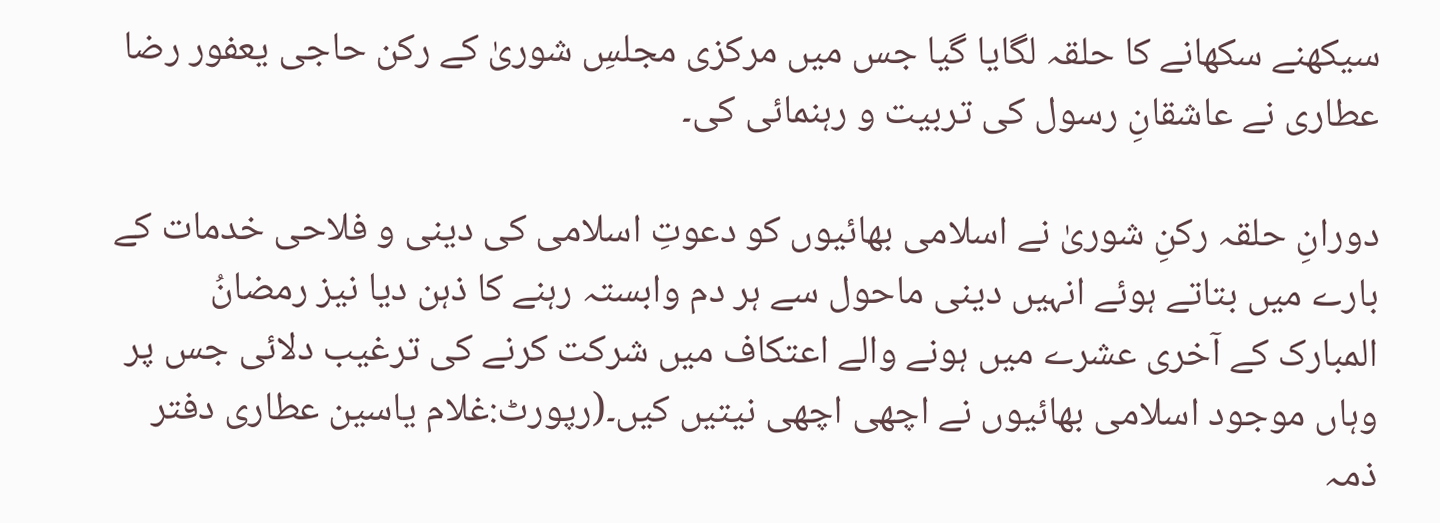سیکھنے سکھانے کا حلقہ لگایا گیا جس میں مرکزی مجلسِ شوریٰ کے رکن حاجی یعفور رضا عطاری نے عاشقانِ رسول کی تربیت و رہنمائی کی۔

دورانِ حلقہ رکنِ شوریٰ نے اسلامی بھائیوں کو دعوتِ اسلامی کی دینی و فلاحی خدمات کے بارے میں بتاتے ہوئے انہیں دینی ماحول سے ہر دم وابستہ رہنے کا ذہن دیا نیز رمضانُ المبارک کے آخری عشرے میں ہونے والے اعتکاف میں شرکت کرنے کی ترغیب دلائی جس پر وہاں موجود اسلامی بھائیوں نے اچھی اچھی نیتیں کیں۔(رپورٹ:غلام یاسین عطاری دفتر ذمہ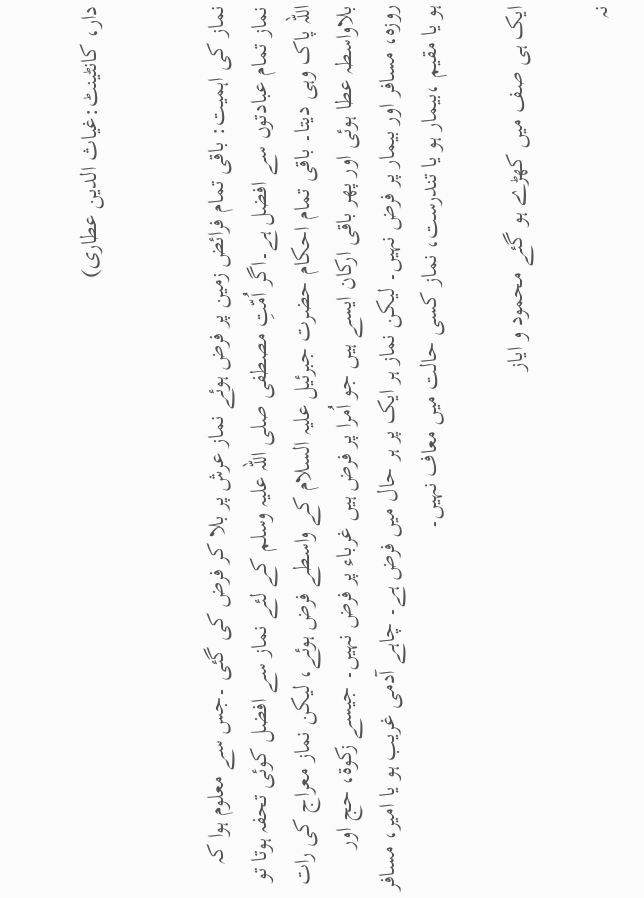دار، کانٹینٹ:غیاث الدین عطاری)


نماز کی اہمیت: باقی تمام فرائض زمین پر فرض ہوئے نماز عرش پر بلا کر فرض کی گئی ۔جس سے معلوم ہوا کہ نماز تمام عبادتوں سے افضل ہے۔اگر اُمّتِ مصطفی صلی اللہ علیہ وسلم کے لئے نماز سے افضل کوئی تحفہ ہوتا تو اللہ پاک وہی دیتا۔ باقی تمام احکام حضرت جبرئیل علیہ السلام کے واسطے فرض ہوئے، لیکن نماز معراج کی رات بلاواسطہ عطا ہوئی اور پھر باقی ارکان ایسے ہیں جو اُمرا پر فرض ہیں غرباء پر فرض نہیں۔ جیسے زکوۃ، حج اور روزہ، مسافر اور بیمار پر فرض نہیں۔ لیکن نماز ہر ایک پر ہر حال میں فرض ہے۔ چاہے آدمی غریب ہو یا امیر، مسافر ہو یا مقیم ،بیمار ہو یا تندرست، نماز کسی حالت میں معاف نہیں۔

ایک ہی صف میں کھڑے ہو گئے محمود و ایاز

نہ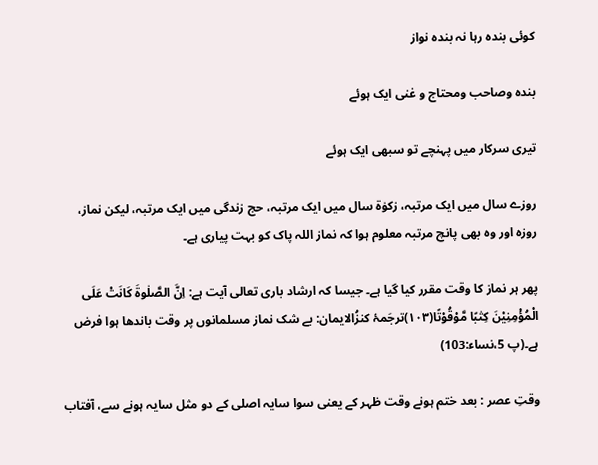کوئی بندہ رہا نہ بندہ نواز

بندہ وصاحب ومحتاج و غنی ایک ہوئے

تیری سرکار میں پہنچے تو سبھی ایک ہوئے

روزے سال میں ایک مرتبہ، زکوٰۃ سال میں ایک مرتبہ، حج زندگی میں ایک مرتبہ، لیکن نماز، روزہ اور وہ بھی پانچ مرتبہ معلوم ہوا کہ نماز اللہ پاک کو بہت پیاری ہے۔

پھر ہر نماز کا وقت مقرر کیا گیا ہے۔ جیسا کہ ارشاد باری تعالی آیت ہے: اِنَّ الصَّلٰوةَ كَانَتْ عَلَى الْمُؤْمِنِیْنَ كِتٰبًا مَّوْقُوْتًا(۱۰۳)ترجَمۂ کنزُالایمان: بے شک نماز مسلمانوں پر وقت باندھا ہوا فرض ہے۔(پ 5،نساء:103)

وقتِ عصر : بعد ختم ہونے وقت ظہر کے یعنی سوا سایہ اصلی کے دو مثل سایہ ہونے سے، آفتاب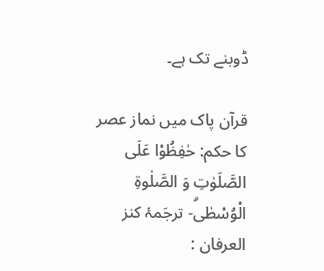ڈوبنے تک ہے۔

قرآن پاک میں نماز عصر کا حکم: حٰفِظُوْا عَلَى الصَّلَوٰتِ وَ الصَّلٰوةِ الْوُسْطٰىۗ- ترجَمۂ كنز العرفان :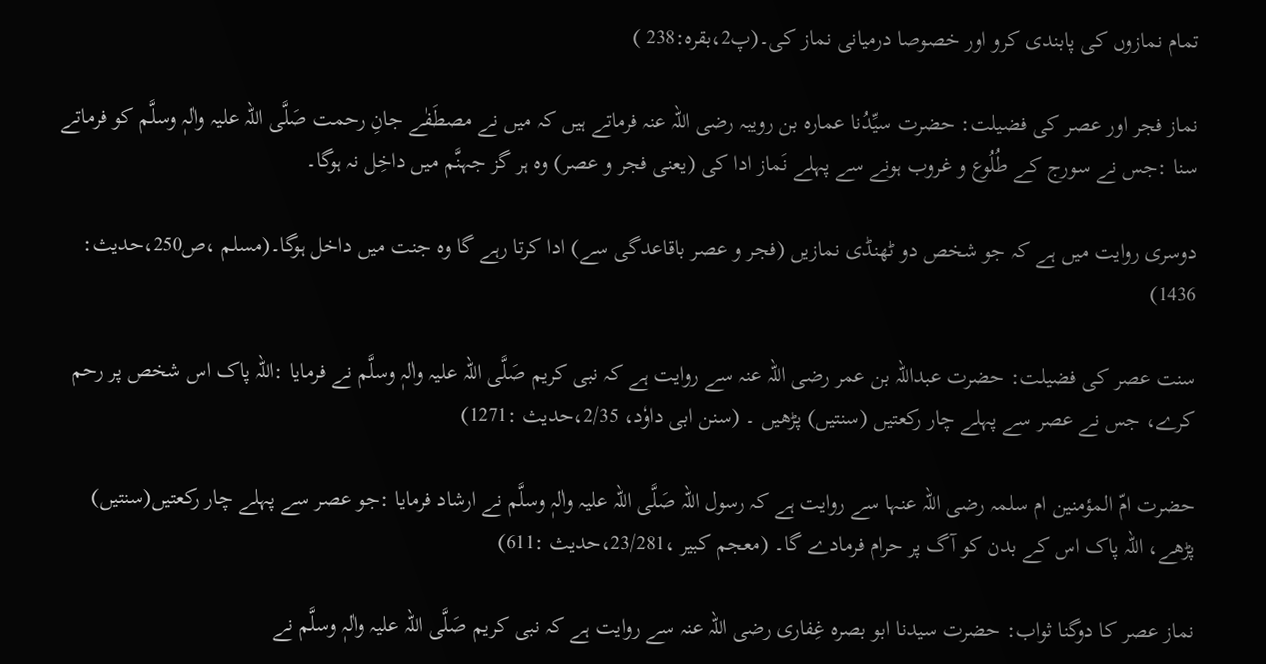تمام نمازوں کی پابندی کرو اور خصوصا درمیانی نماز کی۔(پ2،بقرہ:238 )

نماز فجر اور عصر کی فضیلت: حضرت سیِّدُنا عمارہ بن رویبہ رضی اللہ عنہ فرماتے ہیں کہ میں نے مصطَفٰے جانِ رحمت صَلَّی اللہ علیہ واٰلہٖ وسلَّم کو فرماتے سنا :جس نے سورج کے طُلُوع و غروب ہونے سے پہلے نَماز ادا کی (یعنی فجر و عصر) وہ ہر گز جہنَّم میں داخِل نہ ہوگا۔

دوسری روایت میں ہے کہ جو شخص دو ٹھنڈی نمازیں (فجر و عصر باقاعدگی سے) ادا کرتا رہے گا وہ جنت میں داخل ہوگا۔(مسلم ،ص250،حدیث: 1436)

سنت عصر کی فضیلت: حضرت عبداللہ بن عمر رضی اللہ عنہ سے روایت ہے کہ نبی کریم صَلَّی اللہ علیہ واٰلہٖ وسلَّم نے فرمایا :اللہ پاک اس شخص پر رحم کرے، جس نے عصر سے پہلے چار رکعتیں (سنتیں) پڑھیں ۔ (سنن ابی داوٗد، 2/35،حدیث :1271)

حضرت امّ المؤمنین ام سلمہ رضی اللہ عنہا سے روایت ہے کہ رسول اللہ صَلَّی اللہ علیہ واٰلہٖ وسلَّم نے ارشاد فرمایا :جو عصر سے پہلے چار رکعتیں(سنتیں) پڑھے، اللہ پاک اس کے بدن کو آگ پر حرام فرمادے گا۔ (معجم کبیر ،23/281،حدیث :611)

نماز عصر کا دوگنا ثواب: حضرت سیدنا ابو بصرہ غِفاری رضی اللہ عنہ سے روایت ہے کہ نبی کریم صَلَّی اللہ علیہ واٰلہٖ وسلَّم نے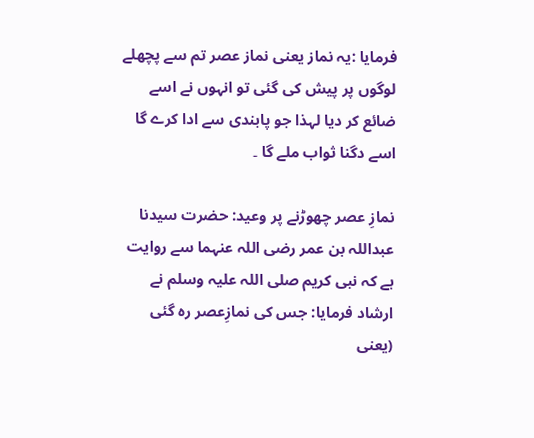فرمایا :یہ نماز یعنی نماز عصر تم سے پچھلے لوگوں پر پیش کی گئی تو انہوں نے اسے ضائع کر دیا لہذا جو پابندی سے ادا کرے گا اسے دگنا ثواب ملے گا ۔

نمازِ عصر چھوڑنے پر وعید: حضرت سیدنا عبداللہ بن عمر رضی اللہ عنہما سے روایت ہے کہ نبی کریم صلی اللہ علیہ وسلم نے ارشاد فرمایا: جس کی نمازِعصر رہ گئی (یعنی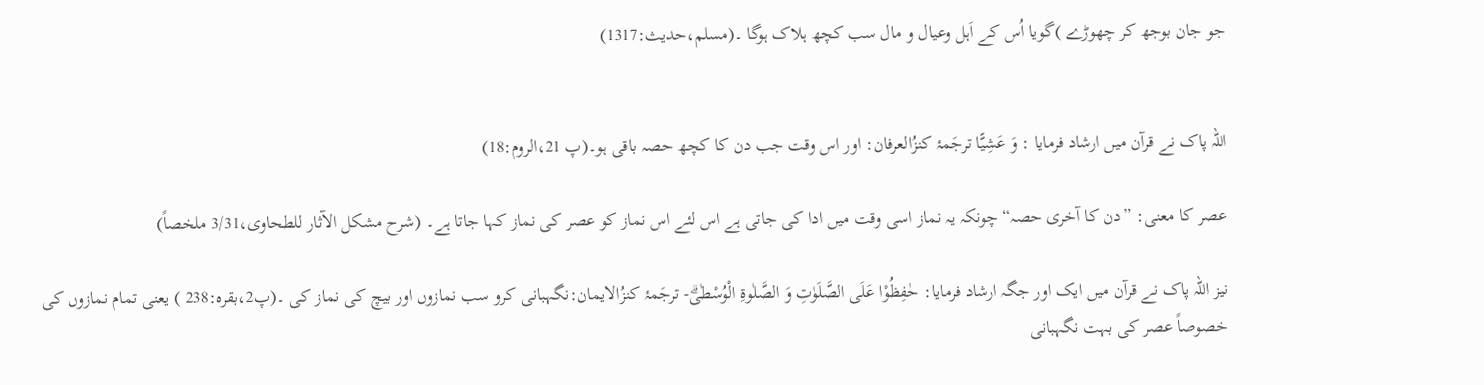جو جان بوجھ کر چھوڑے )گویا اُس کے اَہل وعیال و مال سب کچھ ہلاک ہوگا ۔(مسلم،حدیث:1317)


اللہ پاک نے قرآن میں ارشاد فرمایا : وَ عَشِیًّا ترجَمۂ کنزُالعرفان: اور اس وقت جب دن کا کچھ حصہ باقی ہو۔(پ 21،الروم:18)

عصر کا معنی: ”دن کا آخری حصہ“ چونکہ یہ نماز اسی وقت میں ادا کی جاتی ہے اس لئے اس نماز کو عصر کی نماز کہا جاتا ہے۔ (شرح مشکل الآثار للطحاوی،3/31 ملخصاً)

نیز اللہ پاک نے قرآن میں ایک اور جگہ ارشاد فرمایا: حٰفِظُوْا عَلَى الصَّلَوٰتِ وَ الصَّلٰوةِ الْوُسْطٰىۗ- ترجَمۂ کنزُالایمان:نگہبانی کرو سب نمازوں اور بیچ کی نماز کی ۔(پ2،بقرہ:238 ) یعنی تمام نمازوں کی خصوصاً عصر کی بہت نگہبانی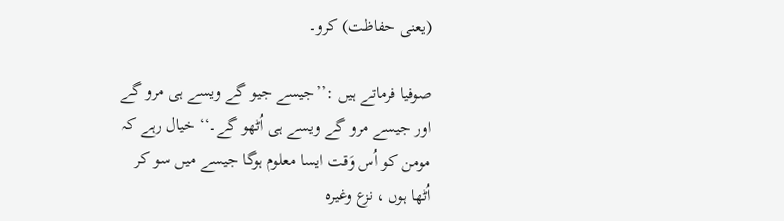(یعنی حفاظت) کرو۔

صوفیا فرماتے ہیں :’’جیسے جیو گے ویسے ہی مرو گے اور جیسے مرو گے ویسے ہی اُٹھو گے۔‘‘ خیال رہے کہ مومن کو اُس وَقت ایسا معلوم ہوگا جیسے میں سو کر اُٹھا ہوں ، نزع وغیرہ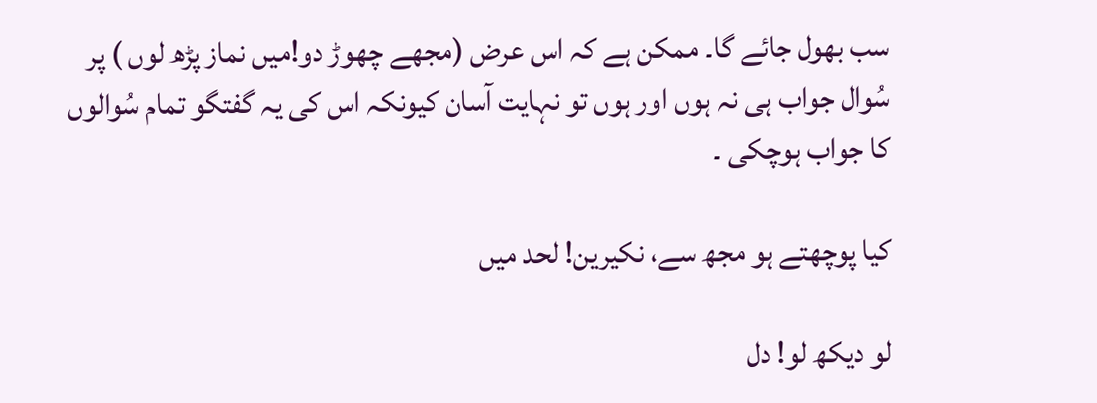سب بھول جائے گا۔ ممکن ہے کہ اس عرض (مجھے چھوڑ دو!میں نماز پڑھ لوں ) پر سُوال جواب ہی نہ ہوں اور ہوں تو نہایت آسان کیونکہ اس کی یہ گفتگو تمام سُوالوں کا جواب ہوچکی ۔

کیا پوچھتے ہو مجھ سے، نکیرین! لحد میں

لو دیکھ لو! دل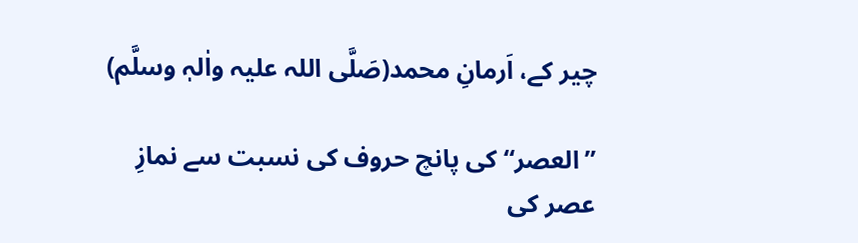چیر کے، اَرمانِ محمد(صَلَّی اللہ علیہ واٰلہٖ وسلَّم)

”العصر“ کی پانچ حروف کی نسبت سے نمازِ عصر کی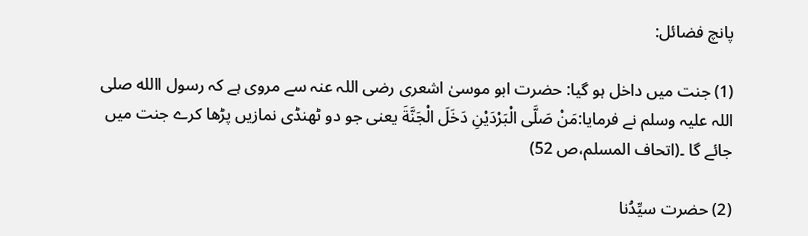پانچ فضائل:

(1) جنت میں داخل ہو گیا: حضرت ابو موسیٰ اشعری رضی اللہ عنہ سے مروی ہے کہ رسول االله صلی اللہ علیہ وسلم نے فرمایا:مَنْ صَلَّى الْبَرْدَيْنِ دَخَلَ الْجَنَّةَ یعنی جو دو ٹھنڈی نمازیں پڑھا کرے جنت میں جائے گا ۔(اتحاف المسلم،ص 52)

(2) حضرت سیِّدُنا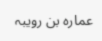عمارہ بن رویبہ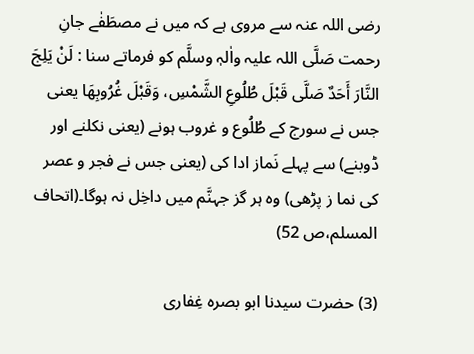رضی اللہ عنہ سے مروی ہے کہ میں نے مصطَفٰے جانِ رحمت صَلَّی اللہ علیہ واٰلہٖ وسلَّم کو فرماتے سنا : لَنْ يَلِجَ النَّارَ أَحَدٌ صَلَّى قَبْلَ طُلُوعِ الشَّمْسِ، وَقَبْلَ غُرُوبِهَا یعنی جس نے سورج کے طُلُوع و غروب ہونے (یعنی نکلنے اور ڈوبنے) سے پہلے نَماز ادا کی (یعنی جس نے فجر و عصر کی نما ز پڑھی) وہ ہر گز جہنَّم میں داخِل نہ ہوگا۔(اتحاف المسلم،ص 52)

(3) حضرت سیدنا ابو بصرہ غِفاری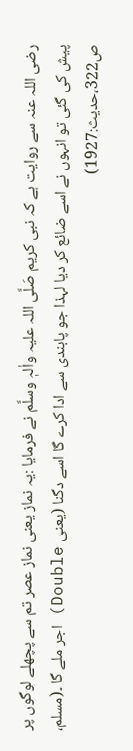رضی اللہ عنہ سے روایت ہے کہ نبی کریم صَلَّی اللہ علیہ واٰلہٖ وسلَّم نے فرمایا :یہ نماز یعنی نماز عصر تم سے پچھلے لوگوں پر پیش کی گئی تو انہوں نے اسے ضائع کر دیا لہذا جو پابندی سے ادا کرے گا اسے دگنا (یعنی Double) اجر ملے گا ۔(مسلم، ص322،حدیث:1927)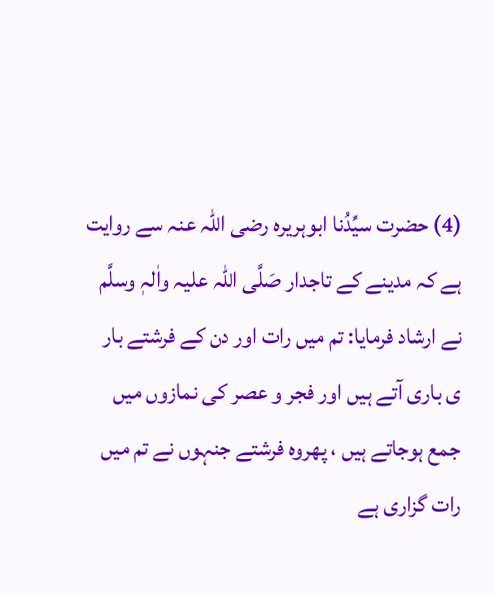(4) حضرت سیِّدُنا ابوہریرہ رضی اللہ عنہ سے روایت ہے کہ مدینے کے تاجدار صَلَّی اللہ علیہ واٰلہٖ وسلَّم نے ارشاد فرمایا: تم میں رات اور دن کے فرشتے بار ی باری آتے ہیں اور فجر و عصر کی نمازوں میں جمع ہوجاتے ہیں ، پھروہ فرشتے جنہوں نے تم میں رات گزاری ہے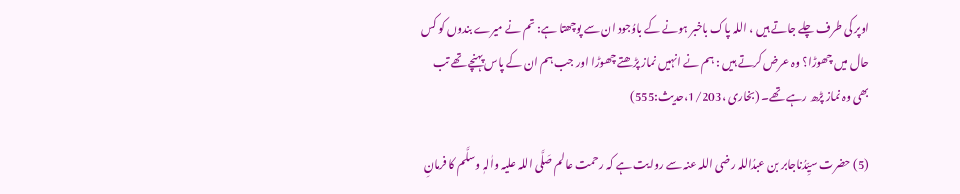اوپر کی طرف چلے جاتے ہیں ، اللہ پاک باخبر ہونے کے باوُجود ان سے پوچھتا ہے: تم نے میرے بندوں کو کس حال میں چھوڑا؟ وہ عرض کرتے ہیں : ہم نے انہیں نماز پڑھتے چھوڑا اور جب ہم ان کے پاس پہنچے تھے تب بھی وہ نماز پڑھ رہے تھے۔ (بخاری ،1/203،حدیث:555)

(5) حضرت سیِّدُناجابر بن عبدُاللہ رضی اللہ عنہ سے روایت ہے کہ رحمت عالم صَلَّی اللہ علیہ واٰلہٖ وسلَّم کا فرمانِ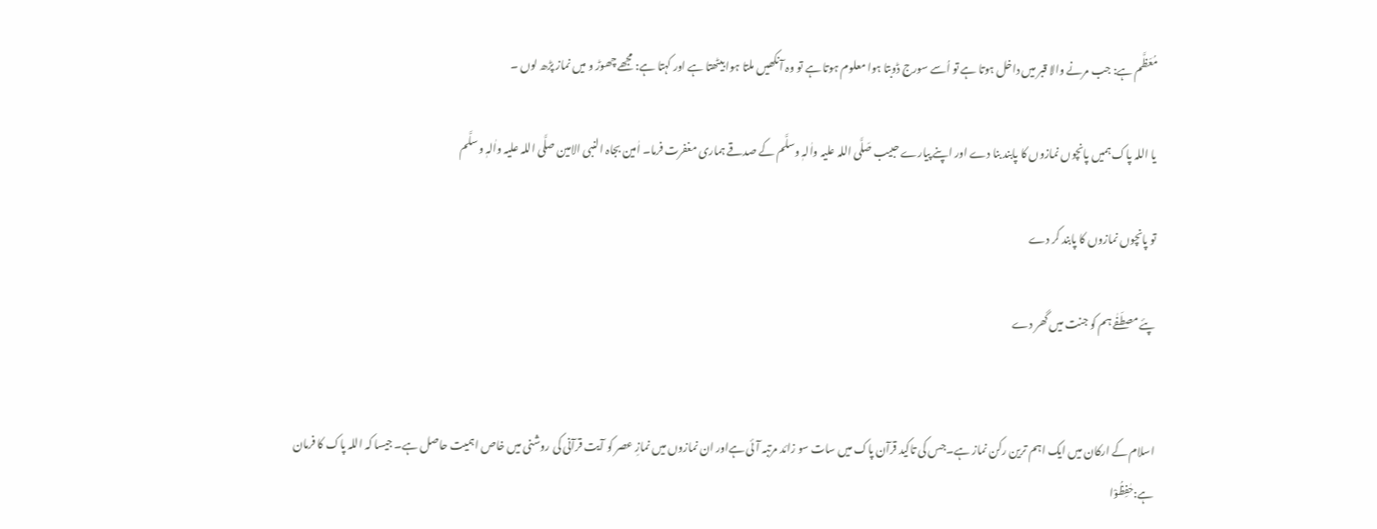مُعَظَّم ہے: جب مرنے والا قبر میں داخل ہوتا ہے تو اُسے سورج ڈوبتا ہوا معلوم ہوتا ہے تو وہ آنکھیں ملتا ہوا بیٹھتا ہے اور کہتا ہے: مجھے چھوڑ و میں نماز پڑھ لوں ۔

یا اللہ پاک ہمیں پانچوں نمازوں کا پابند بنا دے اور اپنے پیارے حبیب صَلَّی اللہ علیہ واٰلہٖ وسلَّم کے صدقے ہماری مغفرت فرما۔ اٰمین بجاہ النبی الامین صلَّی اللہ علیہ واٰلہٖ وسلَّم

تو پانچوں نمازوں کا پابند کر دے

پئے مصطَفٰے ہم کو جنت میں گھر دے


اسلام کے ارکان میں ایک اہم ترین رکن نماز ہے۔جس کی تاکید قرآن پاک میں سات سو زائد مرتبہ آئی ہےاور ان نمازوں میں نمازِ عصر کو آیت قرآنی کی روشنی میں خاص اہمیت حاصل ہے۔ جیسا کہ اللہ پاک کا فرمان ہے:حٰفِظُوْا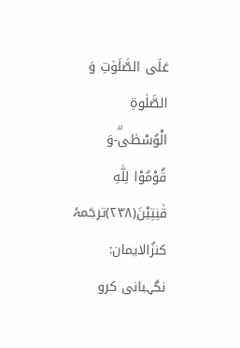عَلَى الصَّلَوٰتِ وَ الصَّلٰوةِ الْوُسْطٰىۗ-وَ قُوْمُوْا لِلّٰهِ قٰنِتِیْنَ(۲۳۸)ترجَمۂ کنزُالایمان: نگہبانی کرو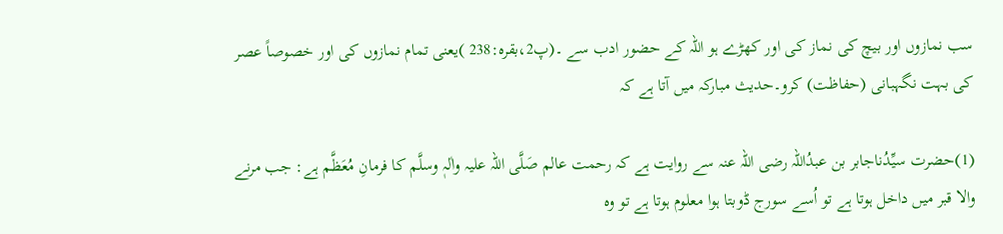سب نمازوں اور بیچ کی نماز کی اور کھڑے ہو اللہ کے حضور ادب سے ۔(پ2،بقرہ:238 )یعنی تمام نمازوں کی اور خصوصاً عصر کی بہت نگہبانی (حفاظت) کرو۔حدیث مبارکہ میں آتا ہے کہ

(1)حضرت سیِّدُناجابر بن عبدُاللہ رضی اللہ عنہ سے روایت ہے کہ رحمت عالم صَلَّی اللہ علیہ واٰلہٖ وسلَّم کا فرمانِ مُعَظَّم ہے: جب مرنے والا قبر میں داخل ہوتا ہے تو اُسے سورج ڈوبتا ہوا معلوم ہوتا ہے تو وہ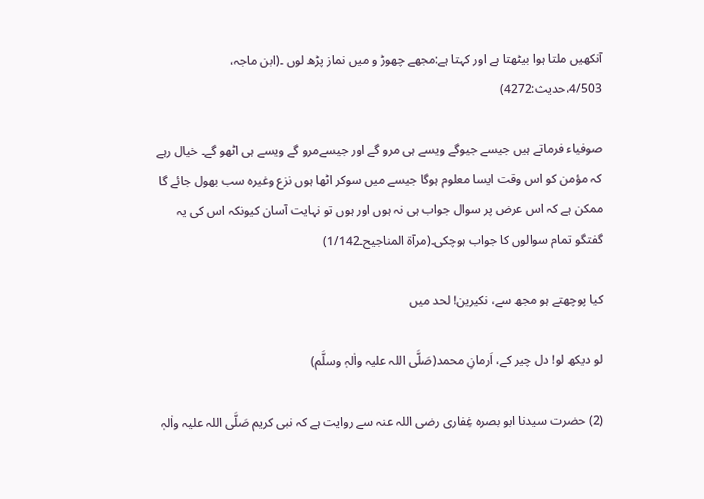آنکھیں ملتا ہوا بیٹھتا ہے اور کہتا ہے:مجھے چھوڑ و میں نماز پڑھ لوں ۔(ابن ماجہ، 4/503،حدیث:4272)

صوفیاء فرماتے ہیں جیسے جیوگے ویسے ہی مرو گے اور جیسےمرو گے ویسے ہی اٹھو گے۔ خیال رہے کہ مؤمن کو اس وقت ایسا معلوم ہوگا جیسے میں سوکر اٹھا ہوں نزع وغیرہ سب بھول جائے گا ممکن ہے کہ اس عرض پر سوال جواب ہی نہ ہوں اور ہوں تو نہایت آسان کیونکہ اس کی یہ گفتگو تمام سوالوں کا جواب ہوچکی۔(مرآۃ المناجیح۔1/142)

کیا پوچھتے ہو مجھ سے، نکیرین! لحد میں

لو دیکھ لو! دل چیر کے، اَرمانِ محمد(صَلَّی اللہ علیہ واٰلہٖ وسلَّم)

(2) حضرت سیدنا ابو بصرہ غِفاری رضی اللہ عنہ سے روایت ہے کہ نبی کریم صَلَّی اللہ علیہ واٰلہٖ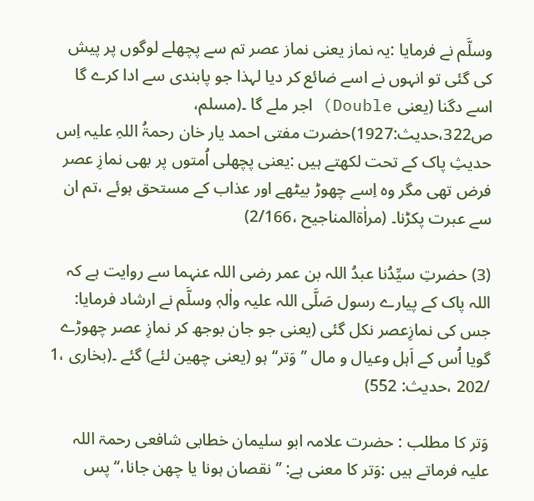وسلَّم نے فرمایا :یہ نماز یعنی نماز عصر تم سے پچھلے لوگوں پر پیش کی گئی تو انہوں نے اسے ضائع کر دیا لہذا جو پابندی سے ادا کرے گا اسے دگنا (یعنی Double) اجر ملے گا ۔(مسلم، ص322،حدیث:1927)حضرت مفتی احمد یار خان رحمۃُ اللہِ علیہ اِس حدیثِ پاک کے تحت لکھتے ہیں :یعنی پچھلی اُمتوں پر بھی نمازِ عصر فرض تھی مگر وہ اِسے چھوڑ بیٹھے اور عذاب کے مستحق ہوئے ،تم ان سے عبرت پکڑنا۔ (مراٰۃالمناجیح ،2/166)

(3) حضرتِ سیِّدُنا عبدُ اللہ بن عمر رضی اللہ عنہما سے روایت ہے کہ اللہ پاک کے پیارے رسول صَلَّی اللہ علیہ واٰلہٖ وسلَّم نے ارشاد فرمایا: جس کی نمازِعصر نکل گئی (یعنی جو جان بوجھ کر نمازِ عصر چھوڑے گویا اُس کے اَہل وعیال و مال ’’وَتر‘‘ ہو (یعنی چھین لئے) گئے ۔(بخاری ،1 /202 ،حدیث: 552)

وَتر کا مطلب : حضرت علامہ ابو سلیمان خطابی شافعی رحمۃ اللہ علیہ فرماتے ہیں :وَتر کا معنی ہے: ’’نقصان ہونا یا چھن جانا،‘‘ پس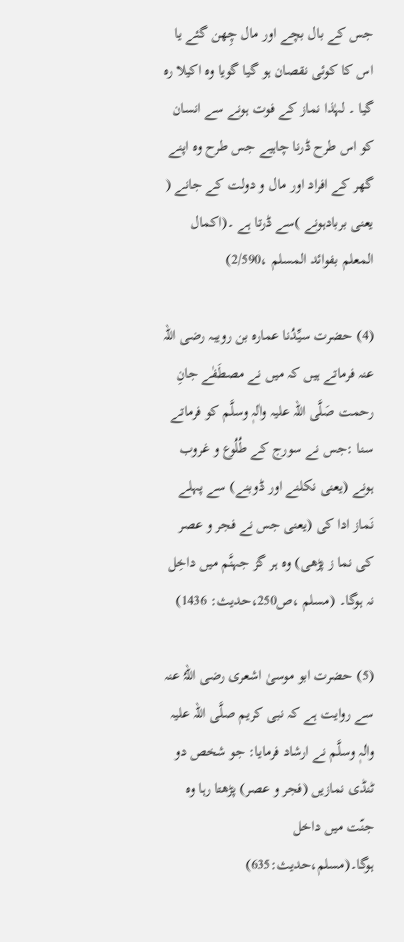جس کے بال بچے اور مال چِھن گئے یا اس کا کوئی نقصان ہو گیا گویا وہ اکیلا رہ گیا ۔ لہٰذا نماز کے فوت ہونے سے انسان کو اس طرح ڈرنا چاہیے جس طرح وہ اپنے گھر کے افراد اور مال و دولت کے جانے ( یعنی بربادہونے )سے ڈرتا ہے ۔(اکمال المعلم بفوائد المسلم ،2/590)

(4) حضرت سیِّدُنا عمارہ بن رویبہ رضی اللہ عنہ فرماتے ہیں کہ میں نے مصطَفٰے جانِ رحمت صَلَّی اللہ علیہ واٰلہٖ وسلَّم کو فرماتے سنا :جس نے سورج کے طُلُوع و غروب ہونے (یعنی نکلنے اور ڈوبنے) سے پہلے نَماز ادا کی (یعنی جس نے فجر و عصر کی نما ز پڑھی) وہ ہر گز جہنَّم میں داخِل نہ ہوگا۔ (مسلم ،ص250،حدیث: 1436)

(5) حضرت ابو موسیٰ اشعری رضی اللہُ عنہ سے روایت ہے کہ نبی کریم صلَّی اللہ علیہ واٰلہٖ وسلَّم نے ارشاد فرمایا: جو شخص دو ٹنڈی نمازیں (فجر و عصر) پڑھتا رہا وہ جنّت میں داخل ہوگا۔(مسلم،حدیث:635)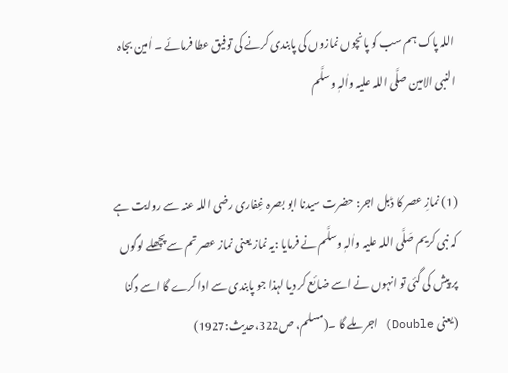اللہ پاک ہم سب کو پانچوں نمازوں کی پابندی کرنے کی توفیق عطا فرمائے ۔ اٰمین بجاہ النبی الامین صلَّی اللہ علیہ واٰلہٖ وسلَّم


(1) نمازِ عصر کا ڈبل اجر: حضرت سیدنا ابو بصرہ غِفاری رضی اللہ عنہ سے روایت ہے کہ نبی کریم صَلَّی اللہ علیہ واٰلہٖ وسلَّم نے فرمایا :یہ نماز یعنی نماز عصر تم سے پچھلے لوگوں پر پیش کی گئی تو انہوں نے اسے ضائع کر دیا لہذا جو پابندی سے ادا کرے گا اسے دگنا (یعنی Double) اجر ملے گا ۔(مسلم، ص322،حدیث:1927)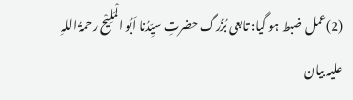(2)عمل ضبط ہو گیا: تابعی بُزُرگ حضرتِ سیِّدُنا اَبُو الْمَلِیْح رحمۃُ اللہِ علیہ بیان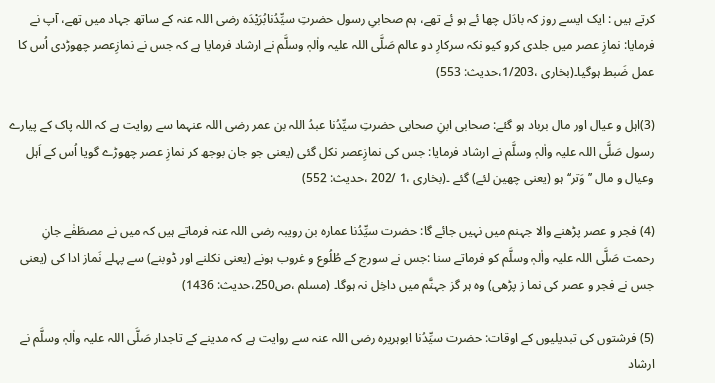کرتے ہیں : ایک ایسے روز کہ بادَل چھا ئے ہو ئے تھے، ہم صحابیِ رسول حضرتِ سیِّدُنابُرَیْدَہ رضی اللہ عنہ کے ساتھ جہاد میں تھے، آپ نے فرمایا: نمازِ عصر میں جلدی کرو کیو نکہ سرکارِ دو عالم صَلَّی اللہ علیہ واٰلہٖ وسلَّم نے ارشاد فرمایا ہے کہ جس نے نمازِعصر چھوڑدی اُس کا عمل ضَبط ہوگیا۔(بخاری ،1/203،حدیث: 553)

(3)اہل و عیال اور مال برباد ہو گئے: صحابی ابنِ صحابی حضرتِ سیِّدُنا عبدُ اللہ بن عمر رضی اللہ عنہما سے روایت ہے کہ اللہ پاک کے پیارے رسول صَلَّی اللہ علیہ واٰلہٖ وسلَّم نے ارشاد فرمایا: جس کی نمازِعصر نکل گئی (یعنی جو جان بوجھ کر نمازِ عصر چھوڑے گویا اُس کے اَہل وعیال و مال ’’وَتر‘‘ ہو (یعنی چھین لئے) گئے ۔(بخاری ،1 /202 ،حدیث: 552)

(4) فجر و عصر پڑھنے والا جہنم میں نہیں جائے گا: حضرت سیِّدُنا عمارہ بن رویبہ رضی اللہ عنہ فرماتے ہیں کہ میں نے مصطَفٰے جانِ رحمت صَلَّی اللہ علیہ واٰلہٖ وسلَّم کو فرماتے سنا :جس نے سورج کے طُلُوع و غروب ہونے (یعنی نکلنے اور ڈوبنے) سے پہلے نَماز ادا کی (یعنی جس نے فجر و عصر کی نما ز پڑھی) وہ ہر گز جہنَّم میں داخِل نہ ہوگا۔ (مسلم ،ص250،حدیث: 1436)

(5) فرشتوں کی تبدیلیوں کے اوقات: حضرت سیِّدُنا ابوہریرہ رضی اللہ عنہ سے روایت ہے کہ مدینے کے تاجدار صَلَّی اللہ علیہ واٰلہٖ وسلَّم نے ارشاد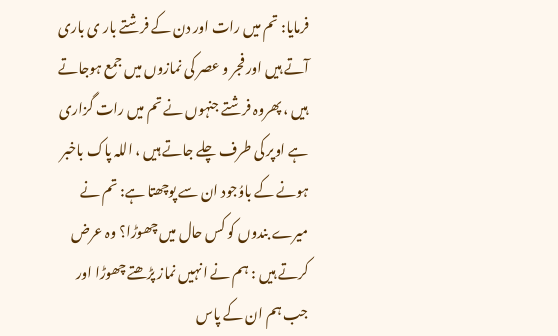فرمایا: تم میں رات اور دن کے فرشتے بار ی باری آتے ہیں اور فجر و عصر کی نمازوں میں جمع ہوجاتے ہیں ، پھروہ فرشتے جنہوں نے تم میں رات گزاری ہے اوپر کی طرف چلے جاتے ہیں ، اللہ پاک باخبر ہونے کے باوُجود ان سے پوچھتا ہے: تم نے میرے بندوں کو کس حال میں چھوڑا؟ وہ عرض کرتے ہیں : ہم نے انہیں نماز پڑھتے چھوڑا اور جب ہم ان کے پاس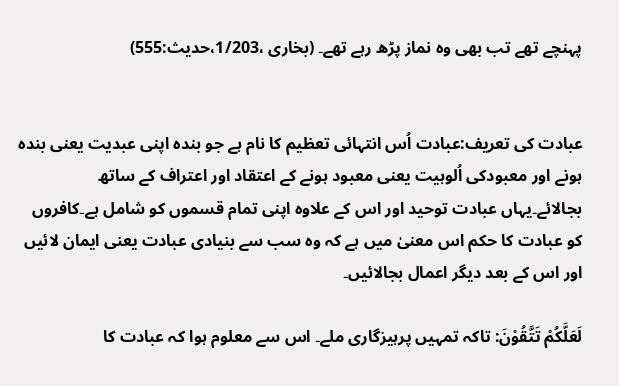پہنچے تھے تب بھی وہ نماز پڑھ رہے تھے۔ (بخاری ،1/203،حدیث:555)


عبادت کی تعریف:عبادت اُس انتہائی تعظیم کا نام ہے جو بندہ اپنی عبدیت یعنی بندہ ہونے اور معبودکی اُلوہیت یعنی معبود ہونے کے اعتقاد اور اعتراف کے ساتھ بجالائے۔یہاں عبادت توحید اور اس کے علاوہ اپنی تمام قسموں کو شامل ہے۔کافروں کو عبادت کا حکم اس معنیٰ میں ہے کہ وہ سب سے بنیادی عبادت یعنی ایمان لائیں اور اس کے بعد دیگر اعمال بجالائیں۔

لَعَلَّكُمْ تَتَّقُوْنَ: تاکہ تمہیں پرہیزگاری ملے۔ اس سے معلوم ہوا کہ عبادت کا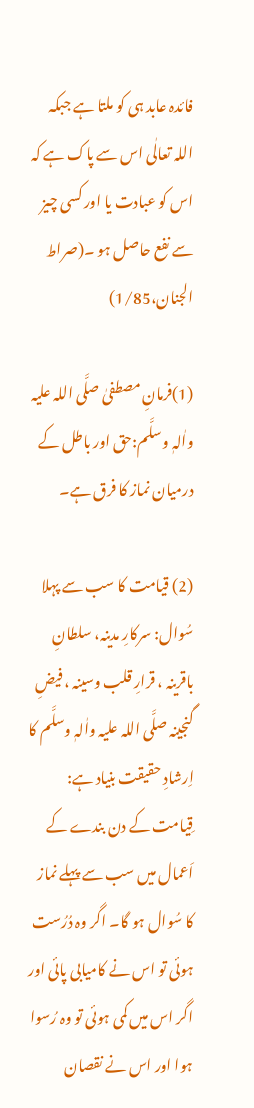فائدہ عابد ہی کو ملتا ہے جبکہ اللہ تعالٰی اس سے پاک ہے کہ اس کو عبادت یا اور کسی چیز سے نفع حاصل ہو ۔(صراط الجنان،1/85)

(1)فرمانِ مصطفیٰ صلَّی اللہ علیہ واٰلہٖ وسلَّم:حق اور باطل کے درمیان نماز کا فرق ہے۔

(2) قیامت کا سب سے پہلا سُوال: سرکارِ مدینہ، سلطانِ باقرینہ ، قرارِ قلب وسینہ ، فیضِ گنجینہ صلَّی اللہ علیہ واٰلہٖ وسلَّم کا اِرشادِ حقیقت بنیاد ہے: قِیامت کے دن بندے کے اَعمال میں سب سے پہلے نماز کا سُوال ہو گا۔ اگر وہ دُرُست ہوئی تو اس نے کامیابی پائی اور اگر اس میں کمی ہوئی تو وہ رُسوا ہوا اور اس نے نقصان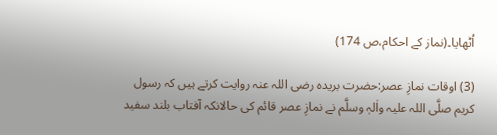اُٹھایا۔(نماز کے احکام،ص 174)

(3) اوقات نمازِ عصر:حضرت بریدہ رضی اللہ عنہ روایت کرتے ہیں کہ رسول کریم صلَّی اللہ علیہ واٰلہٖ وسلَّم نے نمازِ عصر قائم کی حالانکہ آفتاب بلند سفید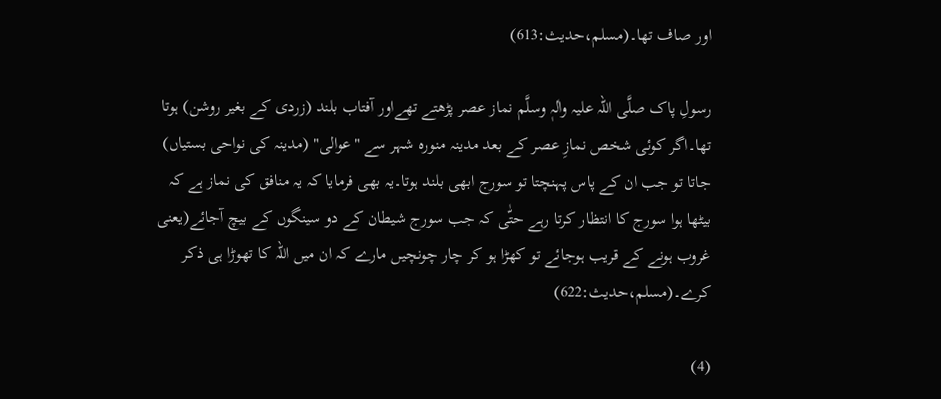اور صاف تھا۔(مسلم،حدیث:613)

رسولِ پاک صلَّی اللہ علیہ واٰلہٖ وسلَّم نماز عصر پڑھتے تھےاور آفتاب بلند (زردی کے بغیر روشن) ہوتا تھا۔اگر کوئی شخص نمازِ عصر کے بعد مدینہ منورہ شہر سے "عوالی" (مدینہ کی نواحی بستیاں) جاتا تو جب ان کے پاس پہنچتا تو سورج ابھی بلند ہوتا۔یہ بھی فرمایا کہ یہ منافق کی نماز ہے کہ بیٹھا ہوا سورج کا انتظار کرتا رہے حتّٰی کہ جب سورج شیطان کے دو سینگوں کے بیچ آجائے(یعنی غروب ہونے کے قریب ہوجائے تو کھڑا ہو کر چار چونچیں مارے کہ ان میں اللہ کا تھوڑا ہی ذکر کرے۔(مسلم،حدیث:622)

(4)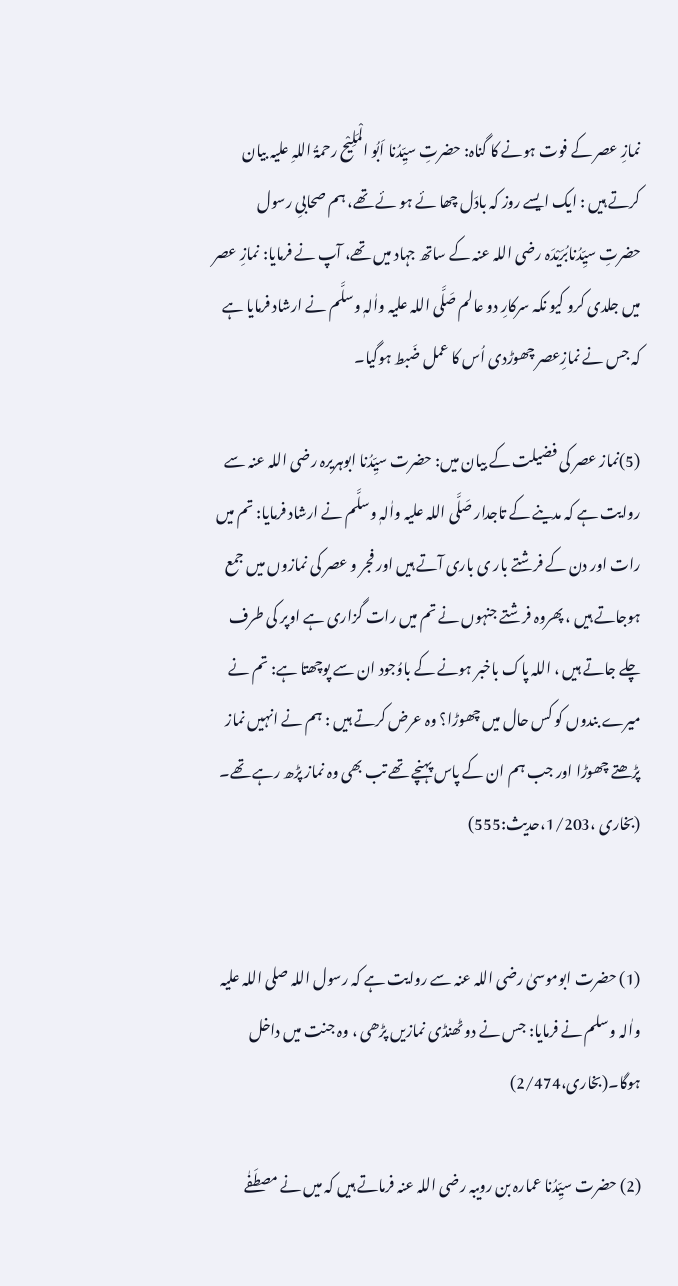نمازِ عصر کے فوت ہونے کا گناہ: حضرتِ سیِّدُنا اَبُو الْمَلِیْح رحمۃُ اللہِ علیہ بیان کرتے ہیں : ایک ایسے روز کہ بادَل چھا ئے ہو ئے تھے، ہم صحابیِ رسول حضرتِ سیِّدُنابُرَیْدَہ رضی اللہ عنہ کے ساتھ جہاد میں تھے، آپ نے فرمایا: نمازِ عصر میں جلدی کرو کیو نکہ سرکارِ دو عالم صَلَّی اللہ علیہ واٰلہٖ وسلَّم نے ارشاد فرمایا ہے کہ جس نے نمازِعصر چھوڑدی اُس کا عمل ضَبط ہوگیا۔

(5)نماز عصر کی فضیلت کے بیان میں: حضرت سیِّدُنا ابوہریرہ رضی اللہ عنہ سے روایت ہے کہ مدینے کے تاجدار صَلَّی اللہ علیہ واٰلہٖ وسلَّم نے ارشاد فرمایا: تم میں رات اور دن کے فرشتے بار ی باری آتے ہیں اور فجر و عصر کی نمازوں میں جمع ہوجاتے ہیں ، پھروہ فرشتے جنہوں نے تم میں رات گزاری ہے اوپر کی طرف چلے جاتے ہیں ، اللہ پاک باخبر ہونے کے باوُجود ان سے پوچھتا ہے: تم نے میرے بندوں کو کس حال میں چھوڑا؟ وہ عرض کرتے ہیں : ہم نے انہیں نماز پڑھتے چھوڑا اور جب ہم ان کے پاس پہنچے تھے تب بھی وہ نماز پڑھ رہے تھے۔ (بخاری ،1/203،حدیث:555)


(1) حضرت ابوموسیٰ رضی اللہ عنہ سے روایت ہے کہ رسول اللہ صلی اللہ علیہ واٰلہ وسلم نے فرمایا: جس نے دو ٹھنڈی نمازیں پڑھی ، وہ جنت میں داخل ہوگا۔(بخاری،2/474)

(2) حضرت سیِّدُنا عمارہ بن رویبہ رضی اللہ عنہ فرماتے ہیں کہ میں نے مصطَفٰے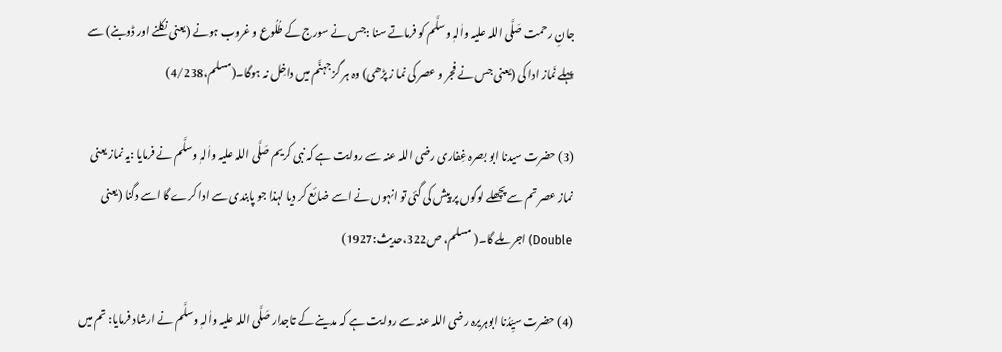جانِ رحمت صَلَّی اللہ علیہ واٰلہٖ وسلَّم کو فرماتے سنا :جس نے سورج کے طُلُوع و غروب ہونے (یعنی نکلنے اور ڈوبنے) سے پہلے نَماز ادا کی (یعنی جس نے فجر و عصر کی نما ز پڑھی) وہ ہر گز جہنَّم میں داخِل نہ ہوگا۔(مسلم،4/238)

(3) حضرت سیدنا ابو بصرہ غِفاری رضی اللہ عنہ سے روایت ہے کہ نبی کریم صَلَّی اللہ علیہ واٰلہٖ وسلَّم نے فرمایا :یہ نماز یعنی نماز عصر تم سے پچھلے لوگوں پر پیش کی گئی تو انہوں نے اسے ضائع کر دیا لہذا جو پابندی سے ادا کرے گا اسے دگنا (یعنی Double) اجر ملے گا۔( مسلم، ص322،حدیث:1927)

(4) حضرت سیِّدُنا ابوہریرہ رضی اللہ عنہ سے روایت ہے کہ مدینے کے تاجدار صَلَّی اللہ علیہ واٰلہٖ وسلَّم نے ارشاد فرمایا: تم میں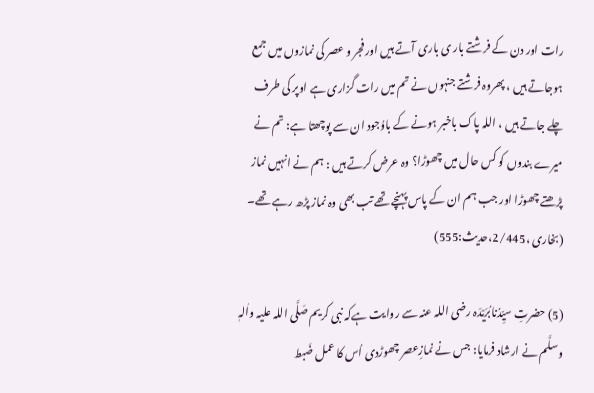رات اور دن کے فرشتے بار ی باری آتے ہیں اور فجر و عصر کی نمازوں میں جمع ہوجاتے ہیں ، پھروہ فرشتے جنہوں نے تم میں رات گزاری ہے اوپر کی طرف چلے جاتے ہیں ، اللہ پاک باخبر ہونے کے باوُجود ان سے پوچھتا ہے: تم نے میرے بندوں کو کس حال میں چھوڑا؟ وہ عرض کرتے ہیں : ہم نے انہیں نماز پڑھتے چھوڑا اور جب ہم ان کے پاس پہنچے تھے تب بھی وہ نماز پڑھ رہے تھے۔ (بخاری ،2/445،حدیث:555)

(5) حضرتِ سیِّدُنابُرَیْدَہ رضی اللہ عنہ سے روایت ہےکہ نبی کریم صَلَّی اللہ علیہ واٰلہٖ وسلَّم نے ارشاد فرمایا: جس نے نمازِعصر چھوڑدی اُس کا عمل ضَبط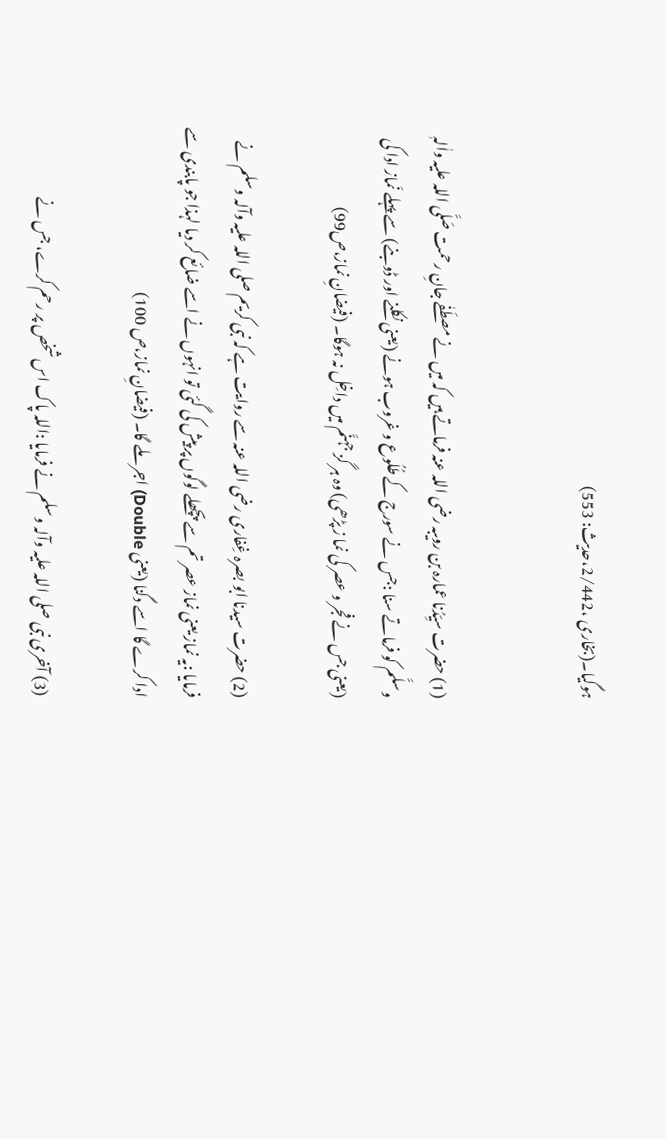ہوگیا۔(بخاری ،2/442،حدیث: 553)


(1) حضرت سیِّدُنا عمارہ بن رویبہ رضی اللہ عنہ فرماتے ہیں کہ میں نے مصطَفٰے جانِ رحمت صَلَّی اللہ علیہ واٰلہٖ وسلَّم کو فرماتے سنا :جس نے سورج کے طُلُوع و غروب ہونے (یعنی نکلنے اور ڈوبنے) سے پہلے نَماز ادا کی (یعنی جس نے فجر و عصر کی نما ز پڑھی) وہ ہر گز جہنَّم میں داخِل نہ ہوگا۔ (فیضانِ نماز،ص99)

(2) حضرت سیدنا ابو بصرہ غِفاری رضی اللہ عنہ سے روایت ہے کہ نبی کریم صلی اللہ علیہ وآلہ وسلم نے فرمایا :یہ نماز یعنی نماز عصر تم سے پچھلے لوگوں پر پیش کی گئی تو انہوں نے اسے ضائع کر دیا لہذا جو پابندی سے ادا کرے گا اسے دگنا (یعنی Double) اجر ملے گا۔ (فیضانِ نماز،ص 100)

(3) آخری نبی صلی اللہ علیہ وآلہ وسلم نے فرمایا :اللہ پاک اس شخص پر رحم کرے، جس نے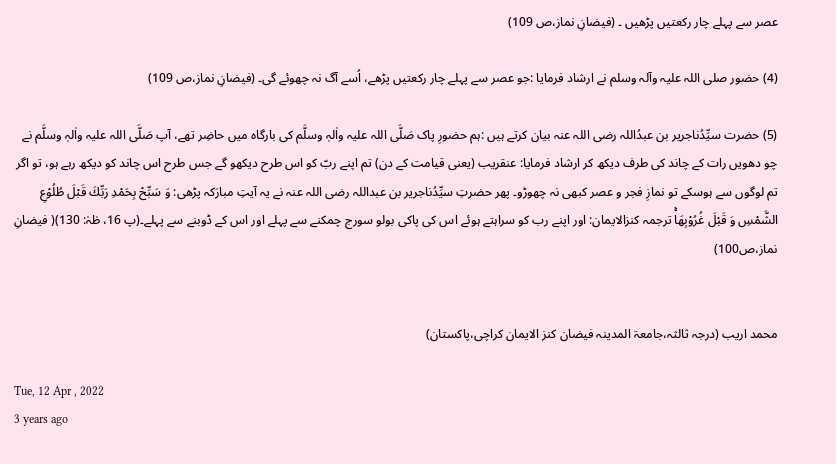عصر سے پہلے چار رکعتیں پڑھیں ۔ (فیضانِ نماز،ص 109)

(4) حضور صلی اللہ علیہ وآلہ وسلم نے ارشاد فرمایا :جو عصر سے پہلے چار رکعتیں پڑھے، اُسے آگ نہ چھوئے گی۔ (فیضانِ نماز،ص 109)

(5) حضرت سیِّدُناجریر بن عبدُاللہ رضی اللہ عنہ بیان کرتے ہیں :ہم حضورِ پاک صَلَّی اللہ علیہ واٰلہٖ وسلَّم کی بارگاہ میں حاضِر تھے، آپ صَلَّی اللہ علیہ واٰلہٖ وسلَّم نے چو دھویں رات کے چاند کی طرف دیکھ کر ارشاد فرمایا: عنقریب (یعنی قیامت کے دن) تم اپنے ربّ کو اس طرح دیکھو گے جس طرح اس چاند کو دیکھ رہے ہو، تو اگر تم لوگوں سے ہوسکے تو نمازِ فجر و عصر کبھی نہ چھوڑو۔ پھر حضرتِ سیِّدُناجریر بن عبداللہ رضی اللہ عنہ نے یہ آیتِ مبارَکہ پڑھی: وَ سَبِّحْ بِحَمْدِ رَبِّكَ قَبْلَ طُلُوْعِ الشَّمْسِ وَ قَبْلَ غُرُوْبِهَاۚ ترجمہ کنزالایمان: اور اپنے رب کو سراہتے ہوئے اس کی پاکی بولو سورج چمکنے سے پہلے اور اس کے ڈوبنے سے پہلے۔(پ 16، طٰہٰ: 130)( فیضانِ نماز،ص100)


محمد اریب (درجہ ثالثہ،جامعۃ المدینہ فیضان کنز الایمان کراچی،پاکستان)

Tue, 12 Apr , 2022
3 years ago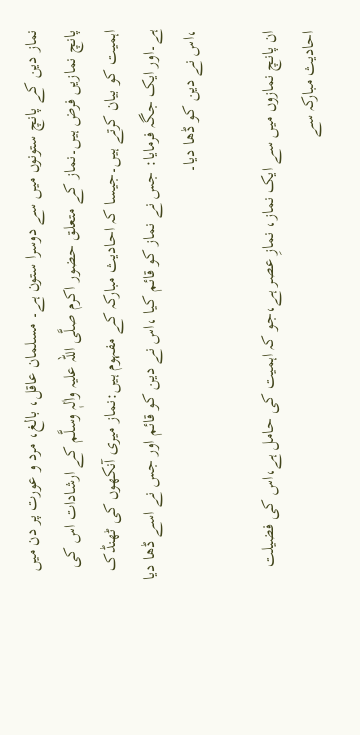نماز دین کے پانچ ستونوں میں سے دوسرا ستون ہے۔ مسلمان عاقل، بالغ، مرد و عورت پر دن میں پانچ نمازیں فرض ہیں۔نماز کے متعلق حضور اکرم صلَّی اللہ علیہ واٰلہٖ وسلَّم کے ارشادات اس کی اہمیت کو بیان کرتے ہیں۔جیسا کہ احادیث مبارکہ کے مفہوم ہیں:نماز میری آنکھوں کی ٹھنڈک ہے۔اور ایک جگہ فرمایا: جس نے نماز کو قائم کیا ،اس نے دین کو قائم اور جس نے اسے ڈھا دیا ،اس نے دین کو ڈھا دیا۔

ان پانچ نمازوں میں سے ایک نماز، نمازِ عصر ہے،جو کہ اہمیت کی حامل ہے،اس کی فضیلت احادیث مبارکہ سے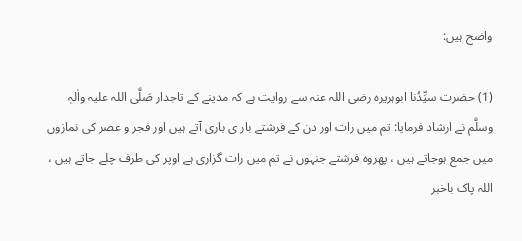واضح ہیں:

(1) حضرت سیِّدُنا ابوہریرہ رضی اللہ عنہ سے روایت ہے کہ مدینے کے تاجدار صَلَّی اللہ علیہ واٰلہٖ وسلَّم نے ارشاد فرمایا: تم میں رات اور دن کے فرشتے بار ی باری آتے ہیں اور فجر و عصر کی نمازوں میں جمع ہوجاتے ہیں ، پھروہ فرشتے جنہوں نے تم میں رات گزاری ہے اوپر کی طرف چلے جاتے ہیں ، اللہ پاک باخبر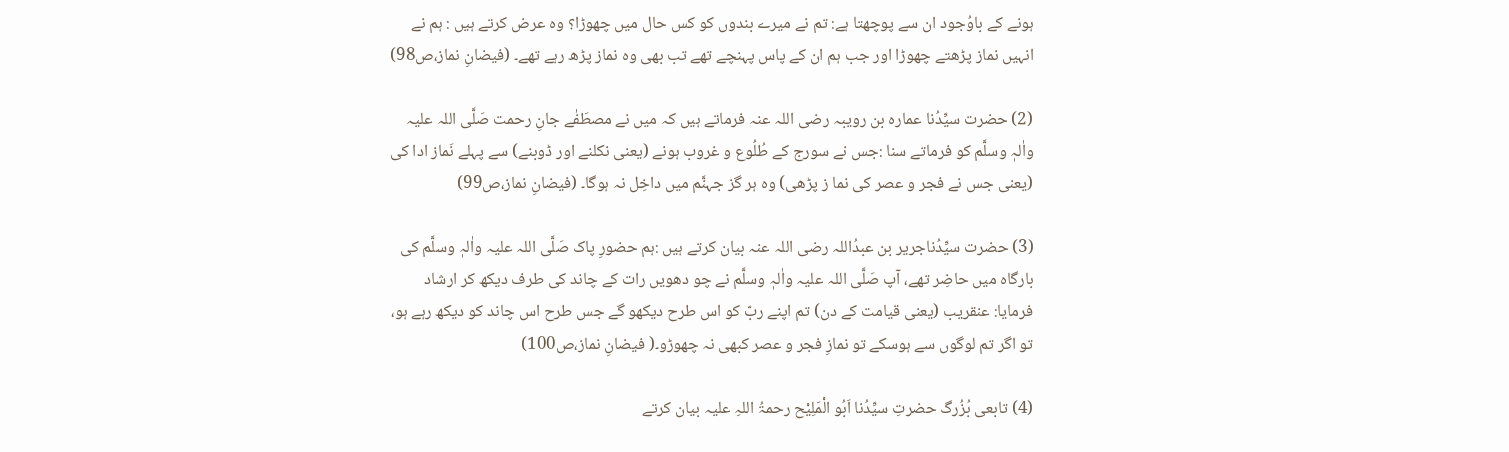ہونے کے باوُجود ان سے پوچھتا ہے: تم نے میرے بندوں کو کس حال میں چھوڑا؟ وہ عرض کرتے ہیں : ہم نے انہیں نماز پڑھتے چھوڑا اور جب ہم ان کے پاس پہنچے تھے تب بھی وہ نماز پڑھ رہے تھے۔ (فیضانِ نماز،ص98)

(2) حضرت سیِّدُنا عمارہ بن رویبہ رضی اللہ عنہ فرماتے ہیں کہ میں نے مصطَفٰے جانِ رحمت صَلَّی اللہ علیہ واٰلہٖ وسلَّم کو فرماتے سنا :جس نے سورج کے طُلُوع و غروب ہونے (یعنی نکلنے اور ڈوبنے) سے پہلے نَماز ادا کی (یعنی جس نے فجر و عصر کی نما ز پڑھی) وہ ہر گز جہنَّم میں داخِل نہ ہوگا۔ (فیضانِ نماز،ص99)

(3) حضرت سیِّدُناجریر بن عبدُاللہ رضی اللہ عنہ بیان کرتے ہیں :ہم حضورِ پاک صَلَّی اللہ علیہ واٰلہٖ وسلَّم کی بارگاہ میں حاضِر تھے، آپ صَلَّی اللہ علیہ واٰلہٖ وسلَّم نے چو دھویں رات کے چاند کی طرف دیکھ کر ارشاد فرمایا: عنقریب (یعنی قیامت کے دن) تم اپنے ربّ کو اس طرح دیکھو گے جس طرح اس چاند کو دیکھ رہے ہو، تو اگر تم لوگوں سے ہوسکے تو نمازِ فجر و عصر کبھی نہ چھوڑو۔( فیضانِ نماز،ص100)

(4) تابعی بُزُرگ حضرتِ سیِّدُنا اَبُو الْمَلِیْح رحمۃُ اللہِ علیہ بیان کرتے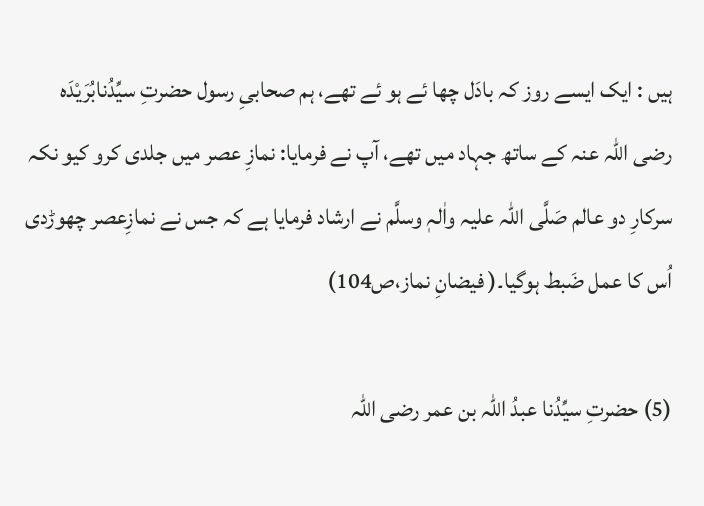ہیں : ایک ایسے روز کہ بادَل چھا ئے ہو ئے تھے، ہم صحابیِ رسول حضرتِ سیِّدُنابُرَیْدَہ رضی اللہ عنہ کے ساتھ جہاد میں تھے، آپ نے فرمایا: نمازِ عصر میں جلدی کرو کیو نکہ سرکارِ دو عالم صَلَّی اللہ علیہ واٰلہٖ وسلَّم نے ارشاد فرمایا ہے کہ جس نے نمازِعصر چھوڑدی اُس کا عمل ضَبط ہوگیا۔( فیضانِ نماز،ص104)

(5) حضرتِ سیِّدُنا عبدُ اللہ بن عمر رضی اللہ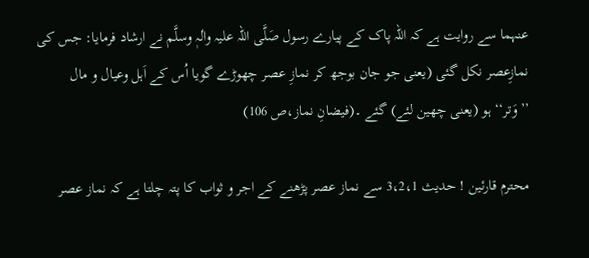عنہما سے روایت ہے کہ اللہ پاک کے پیارے رسول صَلَّی اللہ علیہ واٰلہٖ وسلَّم نے ارشاد فرمایا: جس کی نمازِعصر نکل گئی (یعنی جو جان بوجھ کر نمازِ عصر چھوڑے گویا اُس کے اَہل وعیال و مال ’’وَتر‘‘ ہو (یعنی چھین لئے) گئے ۔(فیضانِ نماز،ص 106)

محترم قارئین ! حدیث 3،2،1 سے نماز عصر پڑھنے کے اجر و ثواب کا پتہ چلتا ہے کہ نماز عصر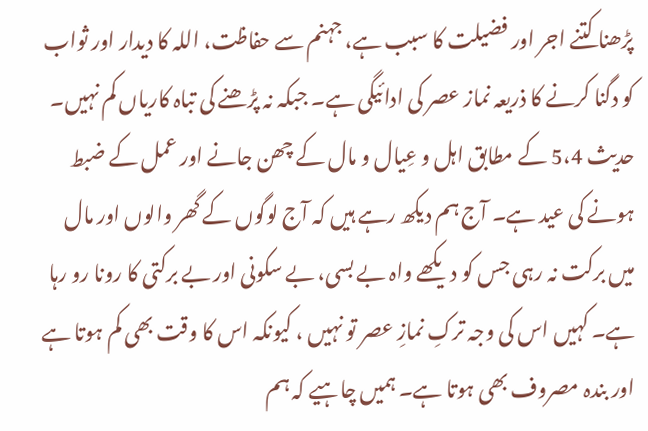پڑھنا کتنے اجر اور فضیلت کا سبب ہے، جہنم سے حفاظت، اللہ کا دیدار اور ثواب کو دگنا کرنے کا ذریعہ نماز عصر کی ادائیگی ہے۔ جبکہ نہ پڑھنے کی تباہ کاریاں کم نہیں۔ حدیث 5،4 کے مطابق اہل و عِیال و مال کے چھن جانے اور عمل کے ضبط ہونے کی عید ہے۔ آج ہم دیکھ رہے ہیں کہ آج لوگوں کے گھر والوں اور مال میں برکت نہ رہی جس کو دیکھے واہ بے بسی، بے سکونی اور بے برکتی کا رونا رو رہا ہے۔ کہیں اس کی وجہ ترکِ نمازِ عصر تو نہیں ، کیونکہ اس کا وقت بھی کم ہوتا ہے اور بندہ مصروف بھی ہوتا ہے۔ ہمیں چاہیے کہ ہم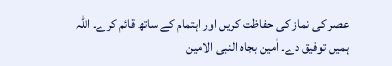عصر کی نماز کی حفاظت کریں اور اہتمام کے ساتھ قائم کرے۔ اللہ ہمیں توفیق دے۔ اٰمین بجاہ النبی الامین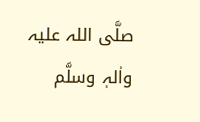صلَّی اللہ علیہ واٰلہٖ وسلَّم